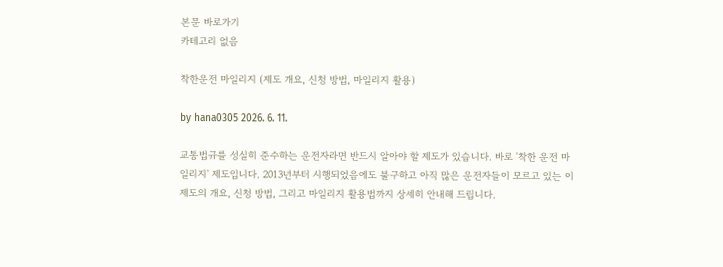본문 바로가기
카테고리 없음

착한운전 마일리지 (제도 개요, 신청 방법, 마일리지 활용)

by hana0305 2026. 6. 11.

교통법규를 성실히 준수하는 운전자라면 반드시 알아야 할 제도가 있습니다. 바로 '착한 운전 마일리지' 제도입니다. 2013년부터 시행되었음에도 불구하고 아직 많은 운전자들이 모르고 있는 이 제도의 개요, 신청 방법, 그리고 마일리지 활용법까지 상세히 안내해 드립니다.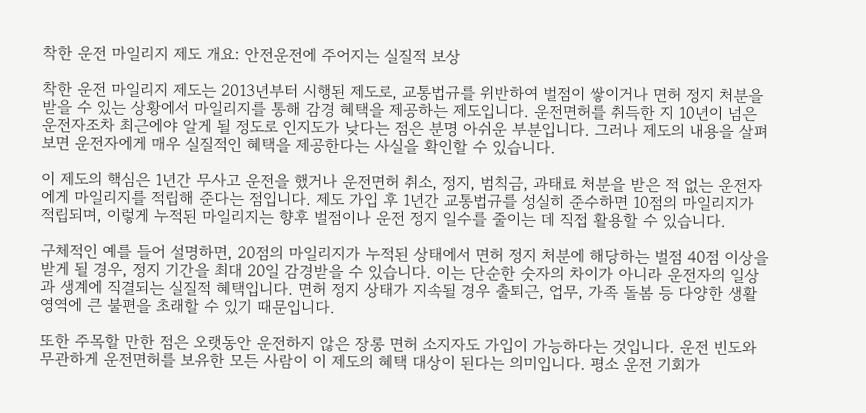착한 운전 마일리지 제도 개요: 안전운전에 주어지는 실질적 보상

착한 운전 마일리지 제도는 2013년부터 시행된 제도로, 교통법규를 위반하여 벌점이 쌓이거나 면허 정지 처분을 받을 수 있는 상황에서 마일리지를 통해 감경 혜택을 제공하는 제도입니다. 운전면허를 취득한 지 10년이 넘은 운전자조차 최근에야 알게 될 정도로 인지도가 낮다는 점은 분명 아쉬운 부분입니다. 그러나 제도의 내용을 살펴보면 운전자에게 매우 실질적인 혜택을 제공한다는 사실을 확인할 수 있습니다.

이 제도의 핵심은 1년간 무사고 운전을 했거나 운전면허 취소, 정지, 범칙금, 과태료 처분을 받은 적 없는 운전자에게 마일리지를 적립해 준다는 점입니다. 제도 가입 후 1년간 교통법규를 성실히 준수하면 10점의 마일리지가 적립되며, 이렇게 누적된 마일리지는 향후 벌점이나 운전 정지 일수를 줄이는 데 직접 활용할 수 있습니다.

구체적인 예를 들어 설명하면, 20점의 마일리지가 누적된 상태에서 면허 정지 처분에 해당하는 벌점 40점 이상을 받게 될 경우, 정지 기간을 최대 20일 감경받을 수 있습니다. 이는 단순한 숫자의 차이가 아니라 운전자의 일상과 생계에 직결되는 실질적 혜택입니다. 면허 정지 상태가 지속될 경우 출퇴근, 업무, 가족 돌봄 등 다양한 생활 영역에 큰 불편을 초래할 수 있기 때문입니다.

또한 주목할 만한 점은 오랫동안 운전하지 않은 장롱 면허 소지자도 가입이 가능하다는 것입니다. 운전 빈도와 무관하게 운전면허를 보유한 모든 사람이 이 제도의 혜택 대상이 된다는 의미입니다. 평소 운전 기회가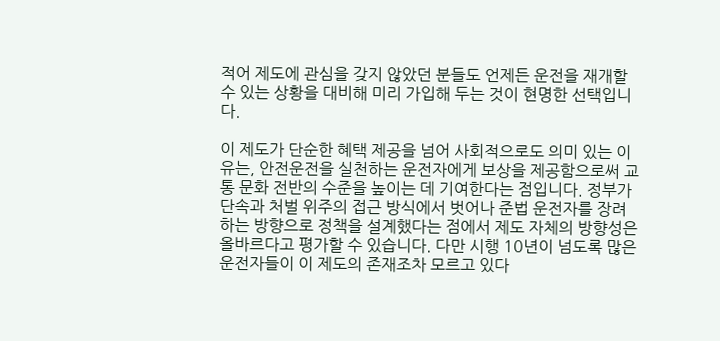적어 제도에 관심을 갖지 않았던 분들도 언제든 운전을 재개할 수 있는 상황을 대비해 미리 가입해 두는 것이 현명한 선택입니다.

이 제도가 단순한 혜택 제공을 넘어 사회적으로도 의미 있는 이유는, 안전운전을 실천하는 운전자에게 보상을 제공함으로써 교통 문화 전반의 수준을 높이는 데 기여한다는 점입니다. 정부가 단속과 처벌 위주의 접근 방식에서 벗어나 준법 운전자를 장려하는 방향으로 정책을 설계했다는 점에서 제도 자체의 방향성은 올바르다고 평가할 수 있습니다. 다만 시행 10년이 넘도록 많은 운전자들이 이 제도의 존재조차 모르고 있다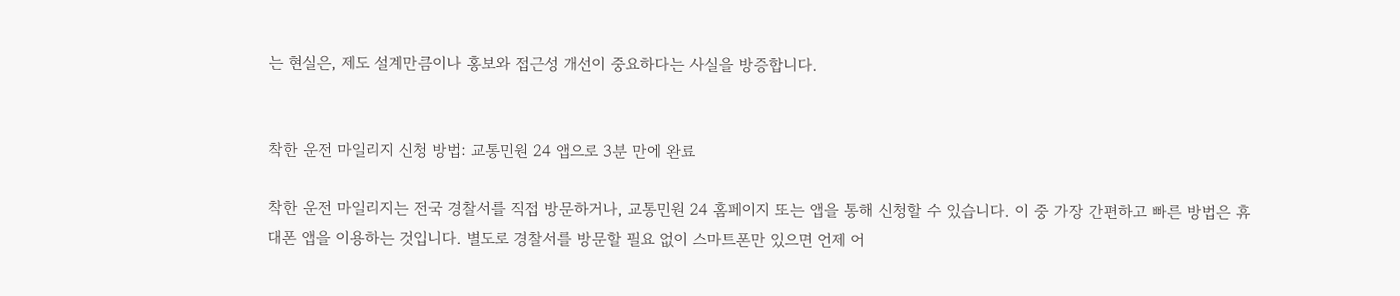는 현실은, 제도 설계만큼이나 홍보와 접근성 개선이 중요하다는 사실을 방증합니다.


착한 운전 마일리지 신청 방법: 교통민원 24 앱으로 3분 만에 완료

착한 운전 마일리지는 전국 경찰서를 직접 방문하거나, 교통민원 24 홈페이지 또는 앱을 통해 신청할 수 있습니다. 이 중 가장 간편하고 빠른 방법은 휴대폰 앱을 이용하는 것입니다. 별도로 경찰서를 방문할 필요 없이 스마트폰만 있으면 언제 어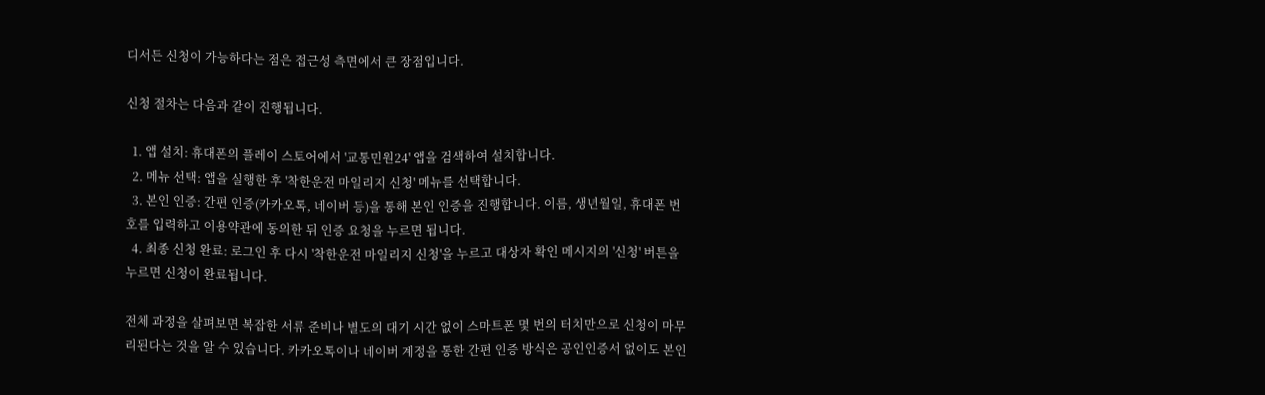디서든 신청이 가능하다는 점은 접근성 측면에서 큰 장점입니다.

신청 절차는 다음과 같이 진행됩니다.

  1. 앱 설치: 휴대폰의 플레이 스토어에서 '교통민원24' 앱을 검색하여 설치합니다.
  2. 메뉴 선택: 앱을 실행한 후 '착한운전 마일리지 신청' 메뉴를 선택합니다.
  3. 본인 인증: 간편 인증(카카오톡, 네이버 등)을 통해 본인 인증을 진행합니다. 이름, 생년월일, 휴대폰 번호를 입력하고 이용약관에 동의한 뒤 인증 요청을 누르면 됩니다.
  4. 최종 신청 완료: 로그인 후 다시 '착한운전 마일리지 신청'을 누르고 대상자 확인 메시지의 '신청' 버튼을 누르면 신청이 완료됩니다.

전체 과정을 살펴보면 복잡한 서류 준비나 별도의 대기 시간 없이 스마트폰 몇 번의 터치만으로 신청이 마무리된다는 것을 알 수 있습니다. 카카오톡이나 네이버 계정을 통한 간편 인증 방식은 공인인증서 없이도 본인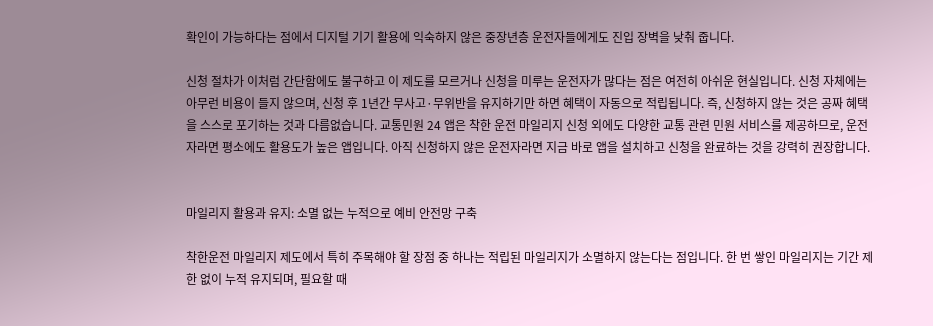확인이 가능하다는 점에서 디지털 기기 활용에 익숙하지 않은 중장년층 운전자들에게도 진입 장벽을 낮춰 줍니다.

신청 절차가 이처럼 간단함에도 불구하고 이 제도를 모르거나 신청을 미루는 운전자가 많다는 점은 여전히 아쉬운 현실입니다. 신청 자체에는 아무런 비용이 들지 않으며, 신청 후 1년간 무사고·무위반을 유지하기만 하면 혜택이 자동으로 적립됩니다. 즉, 신청하지 않는 것은 공짜 혜택을 스스로 포기하는 것과 다름없습니다. 교통민원 24 앱은 착한 운전 마일리지 신청 외에도 다양한 교통 관련 민원 서비스를 제공하므로, 운전자라면 평소에도 활용도가 높은 앱입니다. 아직 신청하지 않은 운전자라면 지금 바로 앱을 설치하고 신청을 완료하는 것을 강력히 권장합니다.


마일리지 활용과 유지: 소멸 없는 누적으로 예비 안전망 구축

착한운전 마일리지 제도에서 특히 주목해야 할 장점 중 하나는 적립된 마일리지가 소멸하지 않는다는 점입니다. 한 번 쌓인 마일리지는 기간 제한 없이 누적 유지되며, 필요할 때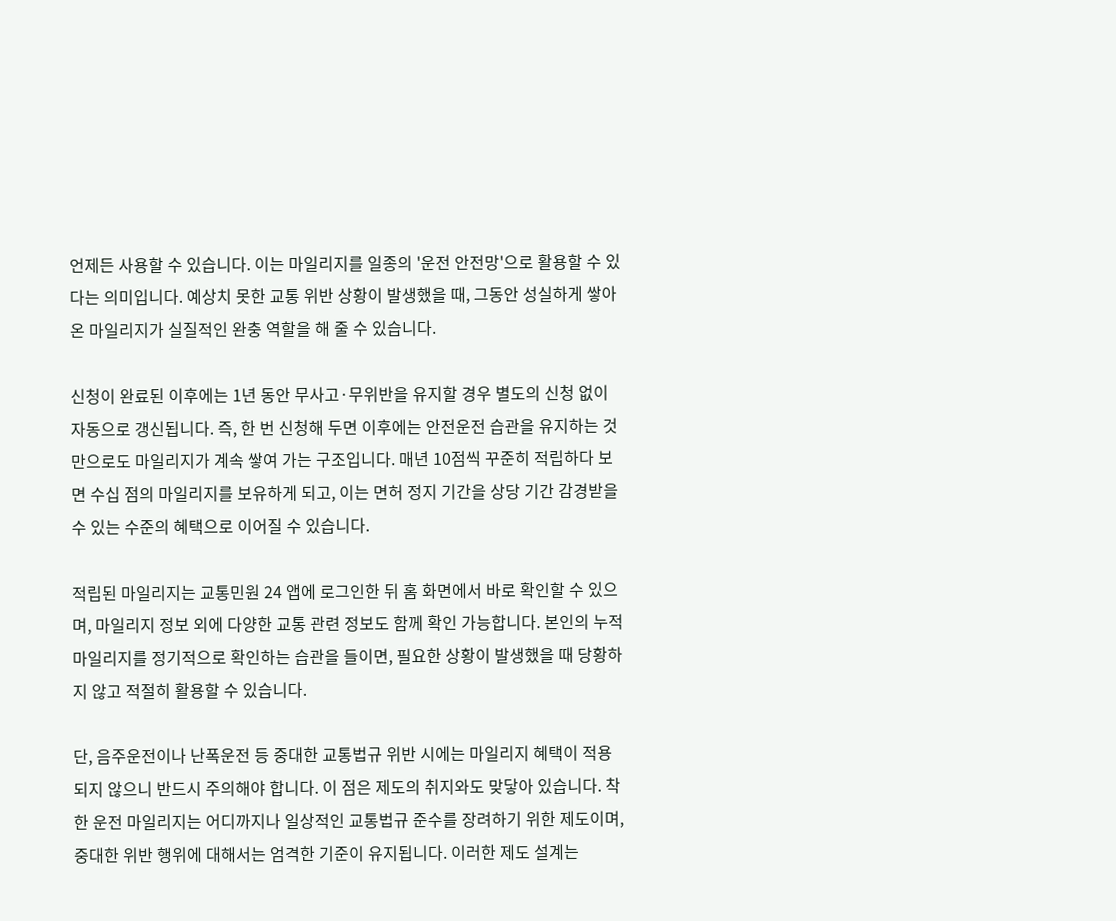언제든 사용할 수 있습니다. 이는 마일리지를 일종의 '운전 안전망'으로 활용할 수 있다는 의미입니다. 예상치 못한 교통 위반 상황이 발생했을 때, 그동안 성실하게 쌓아온 마일리지가 실질적인 완충 역할을 해 줄 수 있습니다.

신청이 완료된 이후에는 1년 동안 무사고·무위반을 유지할 경우 별도의 신청 없이 자동으로 갱신됩니다. 즉, 한 번 신청해 두면 이후에는 안전운전 습관을 유지하는 것만으로도 마일리지가 계속 쌓여 가는 구조입니다. 매년 10점씩 꾸준히 적립하다 보면 수십 점의 마일리지를 보유하게 되고, 이는 면허 정지 기간을 상당 기간 감경받을 수 있는 수준의 혜택으로 이어질 수 있습니다.

적립된 마일리지는 교통민원 24 앱에 로그인한 뒤 홈 화면에서 바로 확인할 수 있으며, 마일리지 정보 외에 다양한 교통 관련 정보도 함께 확인 가능합니다. 본인의 누적 마일리지를 정기적으로 확인하는 습관을 들이면, 필요한 상황이 발생했을 때 당황하지 않고 적절히 활용할 수 있습니다.

단, 음주운전이나 난폭운전 등 중대한 교통법규 위반 시에는 마일리지 혜택이 적용되지 않으니 반드시 주의해야 합니다. 이 점은 제도의 취지와도 맞닿아 있습니다. 착한 운전 마일리지는 어디까지나 일상적인 교통법규 준수를 장려하기 위한 제도이며, 중대한 위반 행위에 대해서는 엄격한 기준이 유지됩니다. 이러한 제도 설계는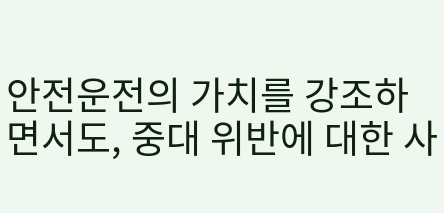안전운전의 가치를 강조하면서도, 중대 위반에 대한 사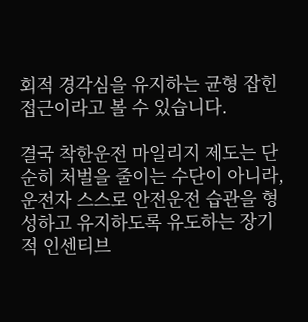회적 경각심을 유지하는 균형 잡힌 접근이라고 볼 수 있습니다.

결국 착한운전 마일리지 제도는 단순히 처벌을 줄이는 수단이 아니라, 운전자 스스로 안전운전 습관을 형성하고 유지하도록 유도하는 장기적 인센티브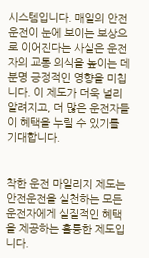시스템입니다. 매일의 안전운전이 눈에 보이는 보상으로 이어진다는 사실은 운전자의 교통 의식을 높이는 데 분명 긍정적인 영향을 미칩니다. 이 제도가 더욱 널리 알려지고, 더 많은 운전자들이 혜택을 누릴 수 있기를 기대합니다.


착한 운전 마일리지 제도는 안전운전을 실천하는 모든 운전자에게 실질적인 혜택을 제공하는 훌륭한 제도입니다.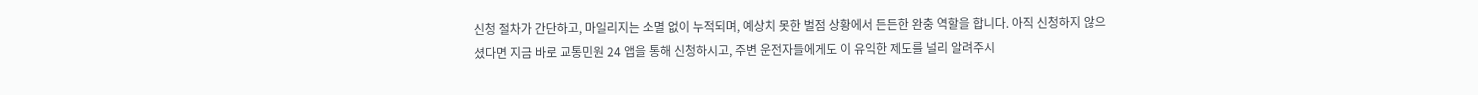신청 절차가 간단하고, 마일리지는 소멸 없이 누적되며, 예상치 못한 벌점 상황에서 든든한 완충 역할을 합니다. 아직 신청하지 않으셨다면 지금 바로 교통민원 24 앱을 통해 신청하시고, 주변 운전자들에게도 이 유익한 제도를 널리 알려주시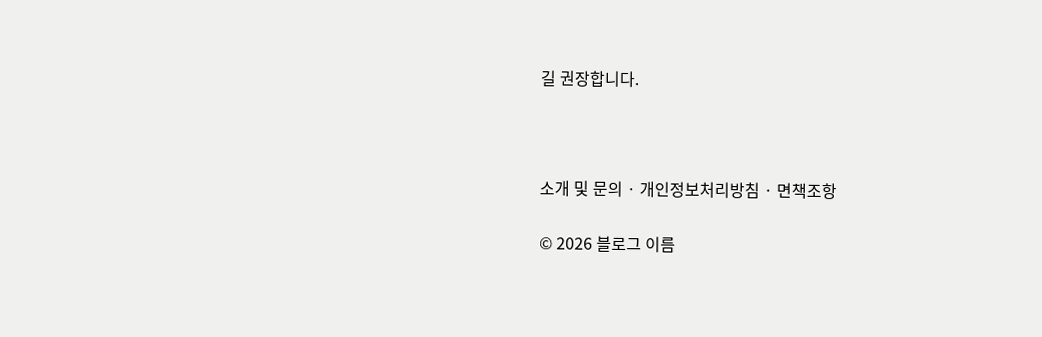길 권장합니다.



소개 및 문의 · 개인정보처리방침 · 면책조항

© 2026 블로그 이름